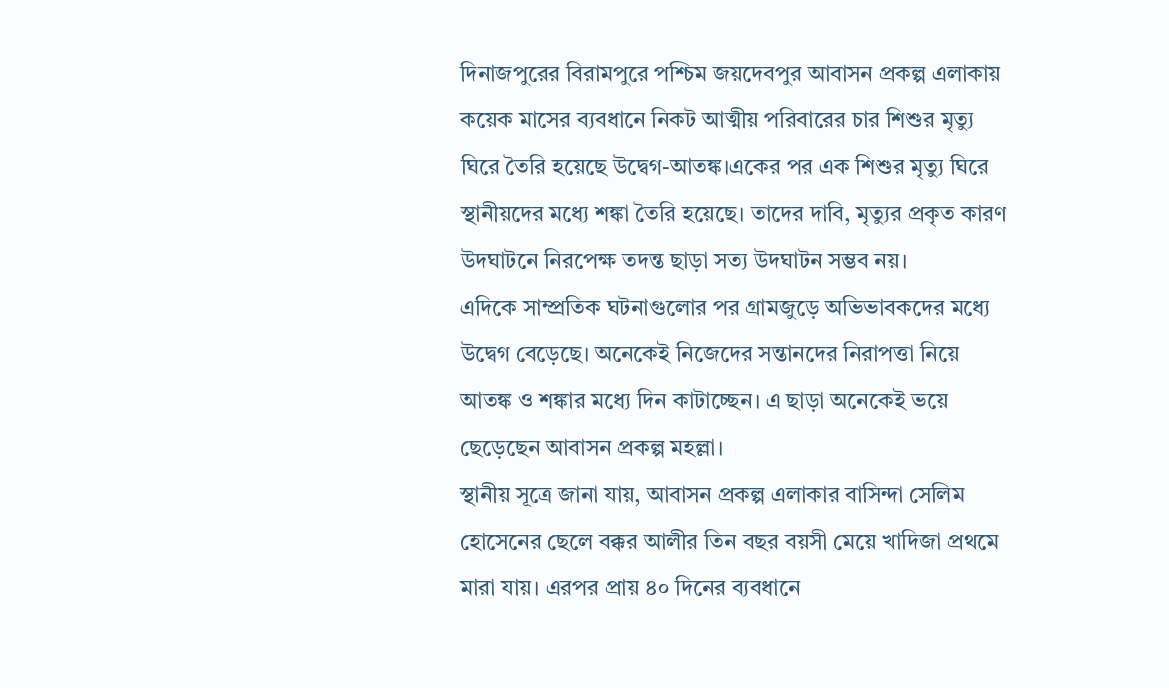দিনাজপুরের বিরামপুরে পশ্চিম জয়দেবপুর আবাসন প্রকল্প এলাকায় কয়েক মাসের ব্যবধানে নিকট আত্মীয় পরিবারের চার শিশুর মৃত্যু ঘিরে তৈরি হয়েছে উদ্বেগ-আতঙ্ক।একের পর এক শিশুর মৃত্যু ঘিরে স্থানীয়দের মধ্যে শঙ্কা তৈরি হয়েছে। তাদের দাবি, মৃত্যুর প্রকৃত কারণ উদঘাটনে নিরপেক্ষ তদন্ত ছাড়া সত্য উদঘাটন সম্ভব নয়।
এদিকে সাম্প্রতিক ঘটনাগুলোর পর গ্রামজুড়ে অভিভাবকদের মধ্যে উদ্বেগ বেড়েছে। অনেকেই নিজেদের সন্তানদের নিরাপত্তা নিয়ে আতঙ্ক ও শঙ্কার মধ্যে দিন কাটাচ্ছেন। এ ছাড়া অনেকেই ভয়ে ছেড়েছেন আবাসন প্রকল্প মহল্লা।
স্থানীয় সূত্রে জানা যায়, আবাসন প্রকল্প এলাকার বাসিন্দা সেলিম হোসেনের ছেলে বক্কর আলীর তিন বছর বয়সী মেয়ে খাদিজা প্রথমে মারা যায়। এরপর প্রায় ৪০ দিনের ব্যবধানে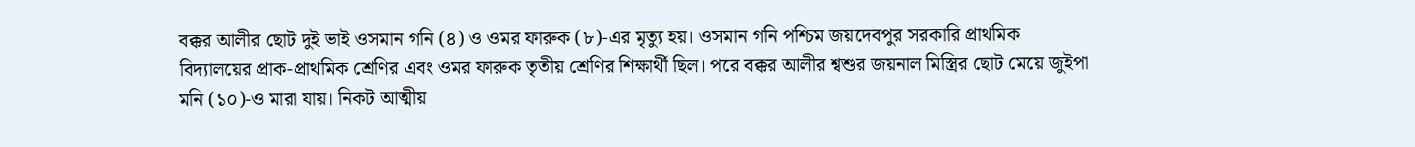বক্কর আলীর ছোট দুই ভাই ওসমান গনি (৪) ও ওমর ফারুক (৮)-এর মৃত্যু হয়। ওসমান গনি পশ্চিম জয়দেবপুর সরকারি প্রাথমিক বিদ্যালয়ের প্রাক-প্রাথমিক শ্রেণির এবং ওমর ফারুক তৃতীয় শ্রেণির শিক্ষার্থী ছিল। পরে বক্কর আলীর শ্বশুর জয়নাল মিস্ত্রির ছোট মেয়ে জুইপা মনি (১০)-ও মারা যায়। নিকট আত্মীয়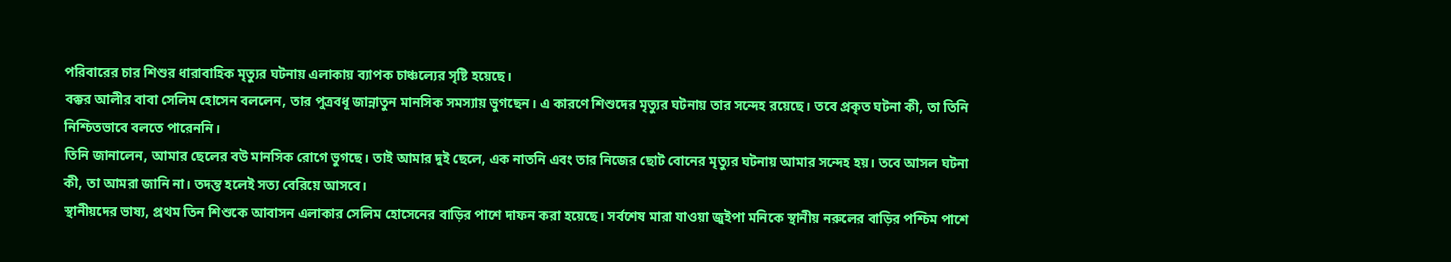পরিবারের চার শিশুর ধারাবাহিক মৃত্যুর ঘটনায় এলাকায় ব্যাপক চাঞ্চল্যের সৃষ্টি হয়েছে।
বক্কর আলীর বাবা সেলিম হোসেন বললেন, তার পুত্রবধূ জান্নাতুন মানসিক সমস্যায় ভুগছেন। এ কারণে শিশুদের মৃত্যুর ঘটনায় তার সন্দেহ রয়েছে। তবে প্রকৃত ঘটনা কী, তা তিনি নিশ্চিতভাবে বলতে পারেননি।
তিনি জানালেন, আমার ছেলের বউ মানসিক রোগে ভুগছে। তাই আমার দুই ছেলে, এক নাতনি এবং তার নিজের ছোট বোনের মৃত্যুর ঘটনায় আমার সন্দেহ হয়। তবে আসল ঘটনা কী, তা আমরা জানি না। তদন্ত হলেই সত্য বেরিয়ে আসবে।
স্থানীয়দের ভাষ্য, প্রথম তিন শিশুকে আবাসন এলাকার সেলিম হোসেনের বাড়ির পাশে দাফন করা হয়েছে। সর্বশেষ মারা যাওয়া জুইপা মনিকে স্থানীয় নরুলের বাড়ির পশ্চিম পাশে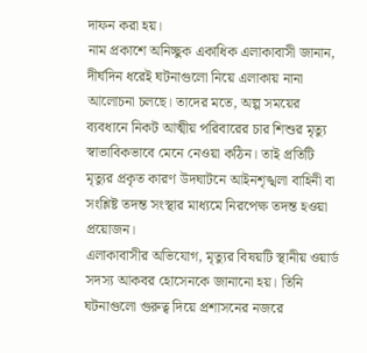দাফন করা হয়।
নাম প্রকাশে অনিচ্ছুক একাধিক এলাকাবাসী জানান, দীর্ঘদিন ধরেই ঘটনাগুলো নিয়ে এলাকায় নানা আলোচনা চলছে। তাদের মতে, অল্প সময়ের ব্যবধানে নিকট আত্মীয় পরিবারের চার শিশুর মৃত্যু স্বাভাবিকভাবে মেনে নেওয়া কঠিন। তাই প্রতিটি মৃত্যুর প্রকৃত কারণ উদঘাটনে আইনশৃঙ্খলা বাহিনী বা সংশ্লিষ্ট তদন্ত সংস্থার মাধ্যমে নিরপেক্ষ তদন্ত হওয়া প্রয়োজন।
এলাকাবাসীর অভিযোগ, মৃত্যুর বিষয়টি স্থানীয় ওয়ার্ড সদস্য আকবর হোসেনকে জানানো হয়। তিনি ঘটনাগুলো গুরুত্ব দিয়ে প্রশাসনের নজরে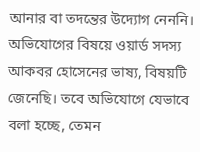আনার বা তদন্তের উদ্যোগ নেননি।
অভিযোগের বিষয়ে ওয়ার্ড সদস্য আকবর হোসেনের ভাষ্য, বিষয়টি জেনেছি। তবে অভিযোগে যেভাবে বলা হচ্ছে, তেমন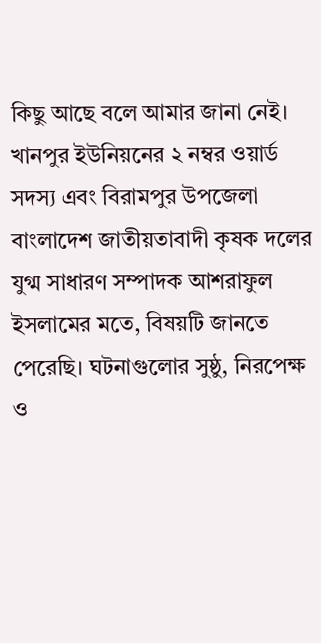কিছু আছে বলে আমার জানা নেই।
খানপুর ইউনিয়নের ২ নম্বর ওয়ার্ড সদস্য এবং বিরামপুর উপজেলা বাংলাদেশ জাতীয়তাবাদী কৃষক দলের যুগ্ম সাধারণ সম্পাদক আশরাফুল ইসলামের মতে, বিষয়টি জানতে পেরেছি। ঘটনাগুলোর সুষ্ঠু, নিরপেক্ষ ও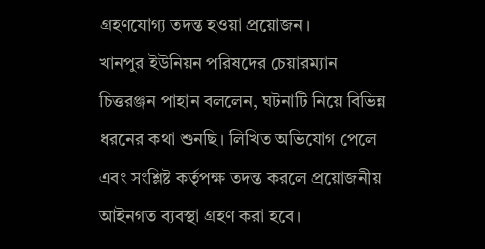গ্রহণযোগ্য তদন্ত হওয়া প্রয়োজন।
খানপুর ইউনিয়ন পরিষদের চেয়ারম্যান চিত্তরঞ্জন পাহান বললেন, ঘটনাটি নিয়ে বিভিন্ন ধরনের কথা শুনছি। লিখিত অভিযোগ পেলে এবং সংশ্লিষ্ট কর্তৃপক্ষ তদন্ত করলে প্রয়োজনীয় আইনগত ব্যবস্থা গ্রহণ করা হবে।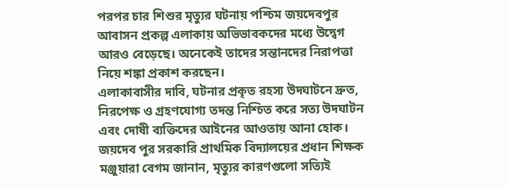পরপর চার শিশুর মৃত্যুর ঘটনায় পশ্চিম জয়দেবপুর আবাসন প্রকল্প এলাকায় অভিভাবকদের মধ্যে উদ্বেগ আরও বেড়েছে। অনেকেই তাদের সন্তানদের নিরাপত্তা নিয়ে শঙ্কা প্রকাশ করছেন।
এলাকাবাসীর দাবি, ঘটনার প্রকৃত রহস্য উদঘাটনে দ্রুত, নিরপেক্ষ ও গ্রহণযোগ্য তদন্ত নিশ্চিত করে সত্য উদঘাটন এবং দোষী ব্যক্তিদের আইনের আওতায় আনা হোক।
জয়দেব পুর সরকারি প্রাথমিক বিদ্যালয়ের প্রধান শিক্ষক মঞ্জুয়ারা বেগম জানান, মৃত্যুর কারণগুলো সত্যিই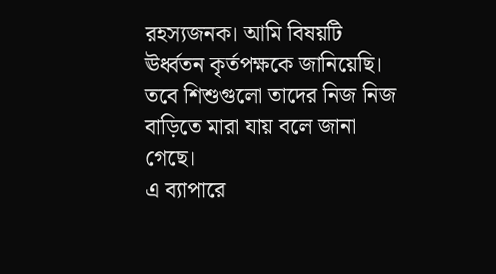রহস্যজনক। আমি বিষয়টি ঊর্ধ্বতন কৃর্তপক্ষকে জানিয়েছি। তবে শিশুগুলো তাদের নিজ নিজ বাড়িতে মারা যায় বলে জানা গেছে।
এ ব্যাপারে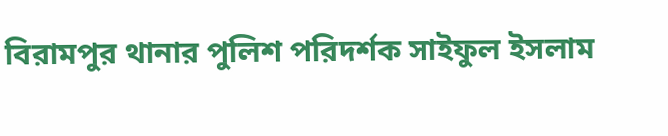বিরামপুর থানার পুলিশ পরিদর্শক সাইফুল ইসলাম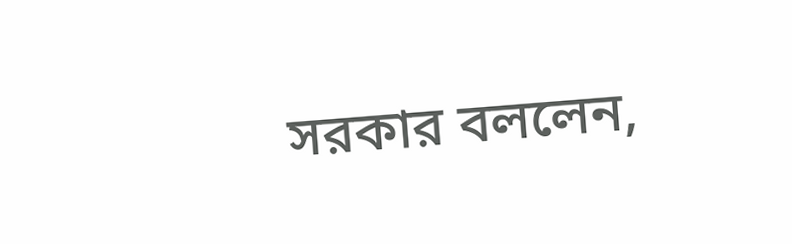সরকার বললেন,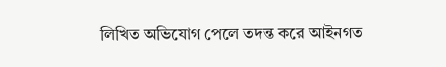লিখিত অভিযোগ পেলে তদন্ত করে আইনগত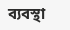ব্যবস্থা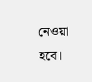নেওয়া হবে।